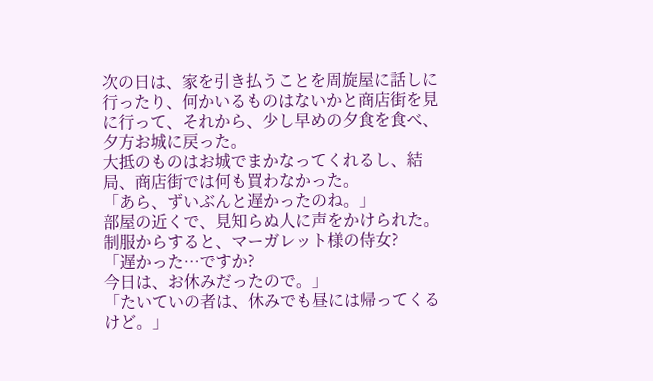次の日は、家を引き払うことを周旋屋に話しに行ったり、何かいるものはないかと商店街を見に行って、それから、少し早めの夕食を食べ、夕方お城に戻った。
大抵のものはお城でまかなってくれるし、結局、商店街では何も買わなかった。
「あら、ずいぶんと遅かったのね。」
部屋の近くで、見知らぬ人に声をかけられた。
制服からすると、マーガレット様の侍女?
「遅かった…ですか?
今日は、お休みだったので。」
「たいていの者は、休みでも昼には帰ってくるけど。」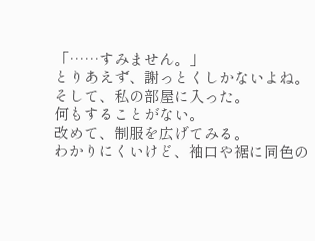「……すみません。」
とりあえず、謝っとくしかないよね。
そして、私の部屋に入った。
何もすることがない。
改めて、制服を広げてみる。
わかりにくいけど、袖口や裾に同色の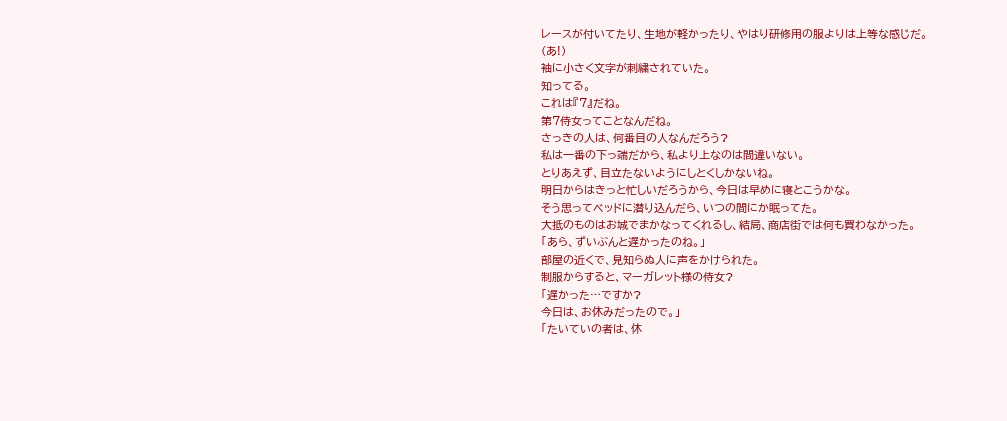レースが付いてたり、生地が軽かったり、やはり研修用の服よりは上等な感じだ。
(あ!)
袖に小さく文字が刺繍されていた。
知ってる。
これは『7』だね。
第7侍女ってことなんだね。
さっきの人は、何番目の人なんだろう?
私は一番の下っ端だから、私より上なのは間違いない。
とりあえず、目立たないようにしとくしかないね。
明日からはきっと忙しいだろうから、今日は早めに寝とこうかな。
そう思ってベッドに潜り込んだら、いつの間にか眠ってた。
大抵のものはお城でまかなってくれるし、結局、商店街では何も買わなかった。
「あら、ずいぶんと遅かったのね。」
部屋の近くで、見知らぬ人に声をかけられた。
制服からすると、マーガレット様の侍女?
「遅かった…ですか?
今日は、お休みだったので。」
「たいていの者は、休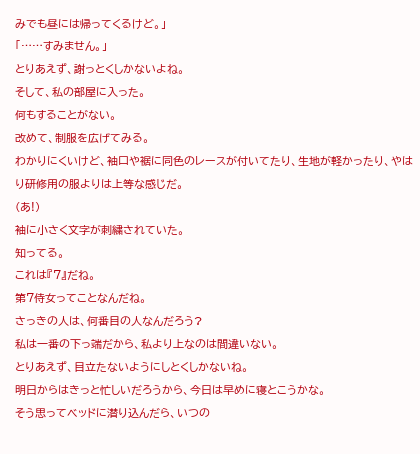みでも昼には帰ってくるけど。」
「……すみません。」
とりあえず、謝っとくしかないよね。
そして、私の部屋に入った。
何もすることがない。
改めて、制服を広げてみる。
わかりにくいけど、袖口や裾に同色のレースが付いてたり、生地が軽かったり、やはり研修用の服よりは上等な感じだ。
(あ!)
袖に小さく文字が刺繍されていた。
知ってる。
これは『7』だね。
第7侍女ってことなんだね。
さっきの人は、何番目の人なんだろう?
私は一番の下っ端だから、私より上なのは間違いない。
とりあえず、目立たないようにしとくしかないね。
明日からはきっと忙しいだろうから、今日は早めに寝とこうかな。
そう思ってベッドに潜り込んだら、いつの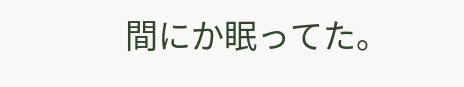間にか眠ってた。